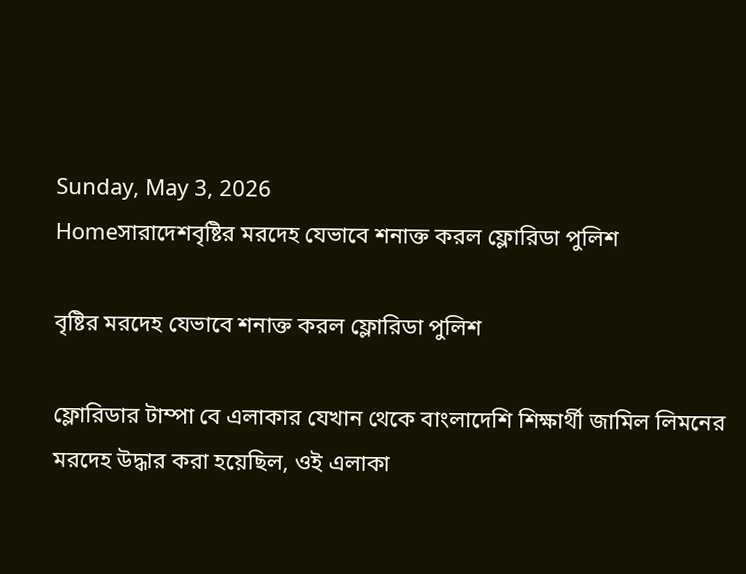Sunday, May 3, 2026
Homeসারাদেশবৃষ্টির মরদেহ যেভাবে শনাক্ত করল ফ্লোরিডা পুলিশ

বৃষ্টির মরদেহ যেভাবে শনাক্ত করল ফ্লোরিডা পুলিশ

ফ্লোরিডার টাম্পা বে এলাকার যেখান থেকে বাংলাদেশি শিক্ষার্থী জামিল লিমনের মরদেহ উদ্ধার করা হয়েছিল, ওই এলাকা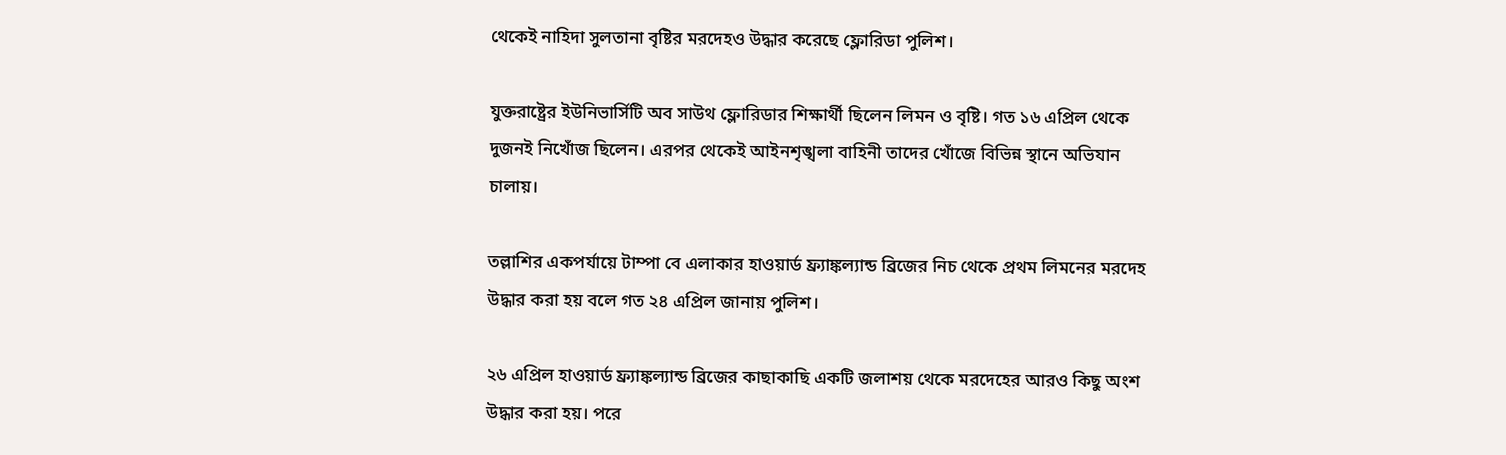থেকেই নাহিদা সুলতানা বৃষ্টির মরদেহও উদ্ধার করেছে ফ্লোরিডা পুলিশ।

যুক্তরাষ্ট্রের ইউনিভার্সিটি অব সাউথ ফ্লোরিডার শিক্ষার্থী ছিলেন লিমন ও বৃষ্টি। গত ১৬ এপ্রিল থেকে দুজনই নিখোঁজ ছিলেন। এরপর থেকেই আইনশৃঙ্খলা বাহিনী তাদের খোঁজে বিভিন্ন স্থানে অভিযান চালায়।

তল্লাশির একপর্যায়ে টাম্পা বে এলাকার হাওয়ার্ড ফ্র্যাঙ্কল্যান্ড ব্রিজের নিচ থেকে প্রথম লিমনের মরদেহ উদ্ধার করা হয় বলে গত ২৪ এপ্রিল জানায় পুলিশ।

২৬ এপ্রিল হাওয়ার্ড ফ্র্যাঙ্কল্যান্ড ব্রিজের কাছাকাছি একটি জলাশয় থেকে মরদেহের আরও কিছু অংশ উদ্ধার করা হয়। পরে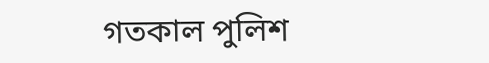গতকাল পুলিশ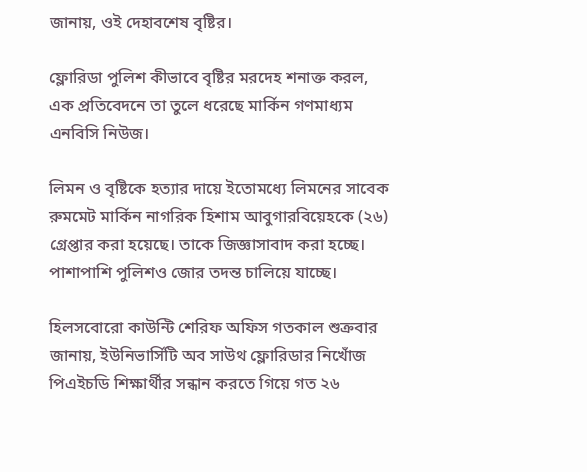জানায়, ওই দেহাবশেষ বৃষ্টির।

ফ্লোরিডা পুলিশ কীভাবে বৃষ্টির মরদেহ শনাক্ত করল, এক প্রতিবেদনে তা তুলে ধরেছে মার্কিন গণমাধ্যম এনবিসি নিউজ।

লিমন ও বৃষ্টিকে হত্যার দায়ে ইতোমধ্যে লিমনের সাবেক রুমমেট মার্কিন নাগরিক হিশাম আবুগারবিয়েহকে (২৬) গ্রেপ্তার করা হয়েছে। তাকে জিজ্ঞাসাবাদ করা হচ্ছে। পাশাপাশি পুলিশও জোর তদন্ত চালিয়ে যাচ্ছে।

হিলসবোরো কাউন্টি শেরিফ অফিস গতকাল শুক্রবার জানায়, ইউনিভার্সিটি অব সাউথ ফ্লোরিডার নিখোঁজ পিএইচডি শিক্ষার্থীর সন্ধান করতে গিয়ে গত ২৬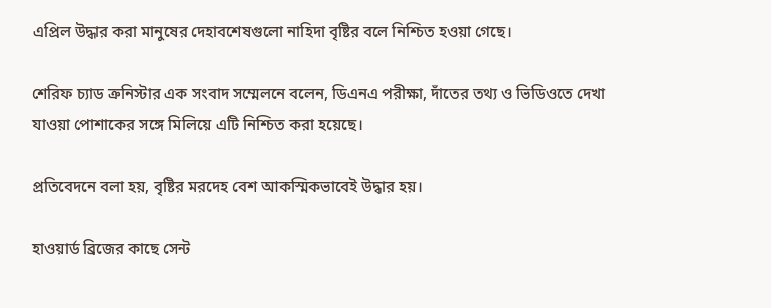এপ্রিল উদ্ধার করা মানুষের দেহাবশেষগুলো নাহিদা বৃষ্টির বলে নিশ্চিত হওয়া গেছে।

শেরিফ চ্যাড ক্রনিস্টার এক সংবাদ সম্মেলনে বলেন, ডিএনএ পরীক্ষা, দাঁতের তথ্য ও ভিডিওতে দেখা যাওয়া পোশাকের সঙ্গে মিলিয়ে এটি নিশ্চিত করা হয়েছে।

প্রতিবেদনে বলা হয়, বৃষ্টির মরদেহ বেশ আকস্মিকভাবেই উদ্ধার হয়।

হাওয়ার্ড ব্রিজের কাছে সেন্ট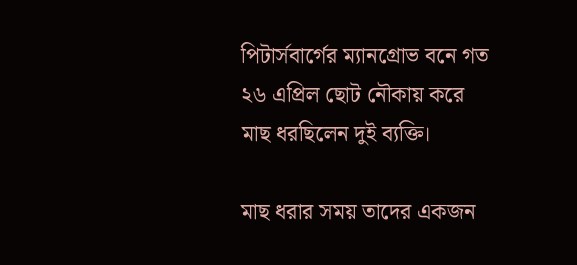পিটার্সবার্গের ম্যানগ্রোভ বনে গত ২৬ এপ্রিল ছোট নৌকায় করে মাছ ধরছিলেন দুই ব্যক্তি।

মাছ ধরার সময় তাদের একজন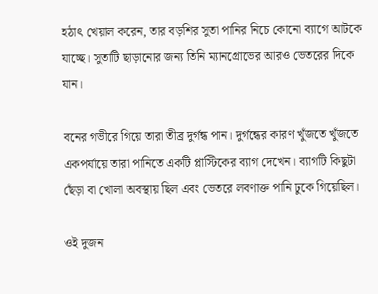হঠাৎ খেয়াল করেন, তার বড়শির সুতা পানির নিচে কোনো ব্যাগে আটকে যাচ্ছে। সুতাটি ছাড়ানোর জন্য তিনি ম্যানগ্রোভের আরও ভেতরের দিকে যান।

বনের গভীরে গিয়ে তারা তীব্র দুর্গন্ধ পান। দুর্গন্ধের কারণ খুঁজতে খুঁজতে একপর্যায়ে তারা পানিতে একটি প্লাস্টিকের ব্যাগ দেখেন। ব্যাগটি কিছুটা ছেঁড়া বা খোলা অবস্থায় ছিল এবং ভেতরে লবণাক্ত পানি ঢুকে গিয়েছিল।

ওই দুজন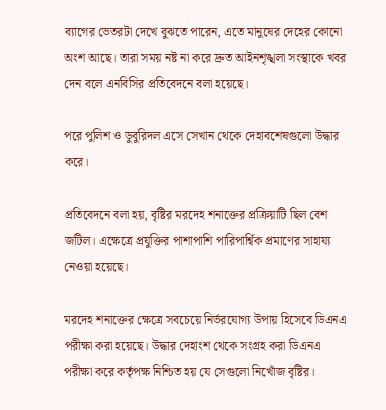ব্যাগের ভেতরটা দেখে বুঝতে পারেন, এতে মানুষের দেহের কোনো অংশ আছে। তারা সময় নষ্ট না করে দ্রুত আইনশৃঙ্খলা সংস্থাকে খবর দেন বলে এনবিসির প্রতিবেদনে বলা হয়েছে।

পরে পুলিশ ও ডুবুরিদল এসে সেখান থেকে দেহাবশেষগুলো উদ্ধার করে।

প্রতিবেদনে বলা হয়, বৃষ্টির মরদেহ শনাক্তের প্রক্রিয়াটি ছিল বেশ জটিল। এক্ষেত্রে প্রযুক্তির পাশাপাশি পারিপার্শ্বিক প্রমাণের সাহায্য নেওয়া হয়েছে।

মরদেহ শনাক্তের ক্ষেত্রে সবচেয়ে নির্ভরযোগ্য উপায় হিসেবে ডিএনএ পরীক্ষা করা হয়েছে। উদ্ধার দেহাংশ থেকে সংগ্রহ করা ডিএনএ পরীক্ষা করে কর্তৃপক্ষ নিশ্চিত হয় যে সেগুলো নিখোঁজ বৃষ্টির।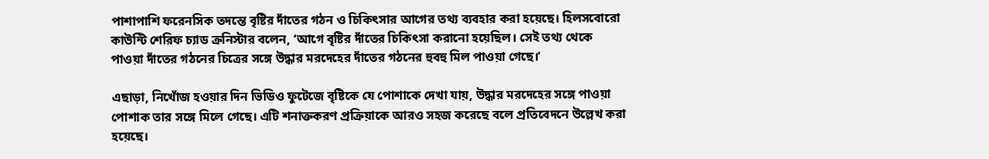পাশাপাশি ফরেনসিক তদন্তে বৃষ্টির দাঁতের গঠন ও চিকিৎসার আগের তথ্য ব্যবহার করা হয়েছে। হিলসবোরো কাউন্টি শেরিফ চ্যাড ক্রনিস্টার বলেন, ‘আগে বৃষ্টির দাঁতের চিকিৎসা করানো হয়েছিল। সেই তথ্য থেকে পাওয়া দাঁতের গঠনের চিত্রের সঙ্গে উদ্ধার মরদেহের দাঁতের গঠনের হুবহু মিল পাওয়া গেছে।’

এছাড়া, নিখোঁজ হওয়ার দিন ভিডিও ফুটেজে বৃষ্টিকে যে পোশাকে দেখা যায়, উদ্ধার মরদেহের সঙ্গে পাওয়া পোশাক তার সঙ্গে মিলে গেছে। এটি শনাক্তকরণ প্রক্রিয়াকে আরও সহজ করেছে বলে প্রতিবেদনে উল্লেখ করা হয়েছে।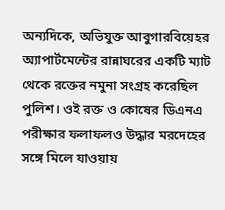অন্যদিকে, অভিযুক্ত আবুগারবিয়েহর অ্যাপার্টমেন্টের রান্নাঘরের একটি ম্যাট থেকে রক্তের নমুনা সংগ্রহ করেছিল পুলিশ। ওই রক্ত ও কোষের ডিএনএ পরীক্ষার ফলাফলও উদ্ধার মরদেহের সঙ্গে মিলে যাওয়ায়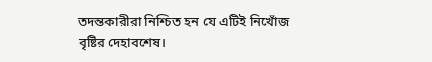তদন্তকারীরা নিশ্চিত হন যে এটিই নিখোঁজ বৃষ্টির দেহাবশেষ।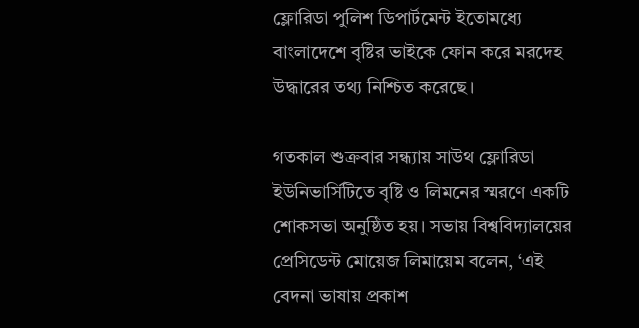ফ্লোরিডা পুলিশ ডিপার্টমেন্ট ইতোমধ্যে বাংলাদেশে বৃষ্টির ভাইকে ফোন করে মরদেহ উদ্ধারের তথ্য নিশ্চিত করেছে।

গতকাল শুক্রবার সন্ধ্যায় সাউথ ফ্লোরিডা ইউনিভার্সিটিতে বৃষ্টি ও লিমনের স্মরণে একটি শোকসভা অনুষ্ঠিত হয়। সভায় বিশ্ববিদ্যালয়ের প্রেসিডেন্ট মোয়েজ লিমায়েম বলেন, ‘এই বেদনা ভাষায় প্রকাশ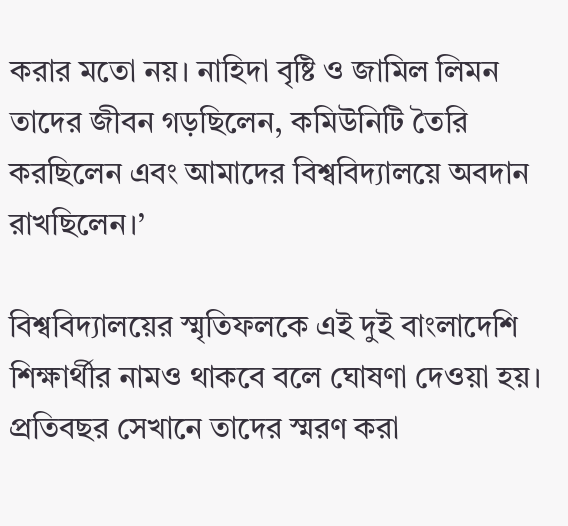করার মতো নয়। নাহিদা বৃষ্টি ও জামিল লিমন তাদের জীবন গড়ছিলেন, কমিউনিটি তৈরি করছিলেন এবং আমাদের বিশ্ববিদ্যালয়ে অবদান রাখছিলেন।’

বিশ্ববিদ্যালয়ের স্মৃতিফলকে এই দুই বাংলাদেশি শিক্ষার্থীর নামও থাকবে বলে ঘোষণা দেওয়া হয়। প্রতিবছর সেখানে তাদের স্মরণ করা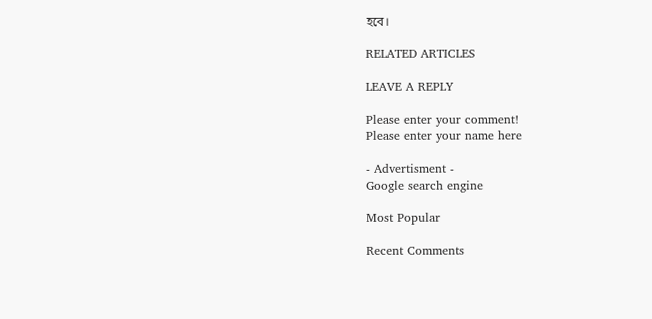হবে।

RELATED ARTICLES

LEAVE A REPLY

Please enter your comment!
Please enter your name here

- Advertisment -
Google search engine

Most Popular

Recent Comments